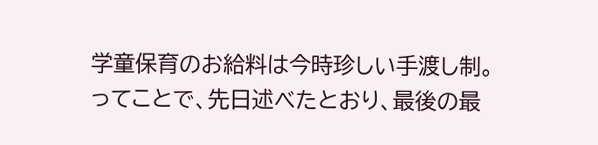学童保育のお給料は今時珍しい手渡し制。
ってことで、先日述べたとおり、最後の最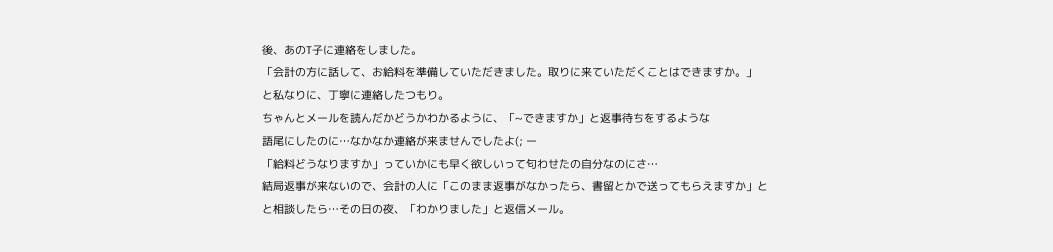後、あのT子に連絡をしました。
「会計の方に話して、お給料を準備していただきました。取りに来ていただくことはできますか。」
と私なりに、丁寧に連絡したつもり。
ちゃんとメールを読んだかどうかわかるように、「~できますか」と返事待ちをするような
語尾にしたのに…なかなか連絡が来ませんでしたよ(; ー
「給料どうなりますか」っていかにも早く欲しいって匂わせたの自分なのにさ…
結局返事が来ないので、会計の人に「このまま返事がなかったら、書留とかで送ってもらえますか」と
と相談したら…その日の夜、「わかりました」と返信メール。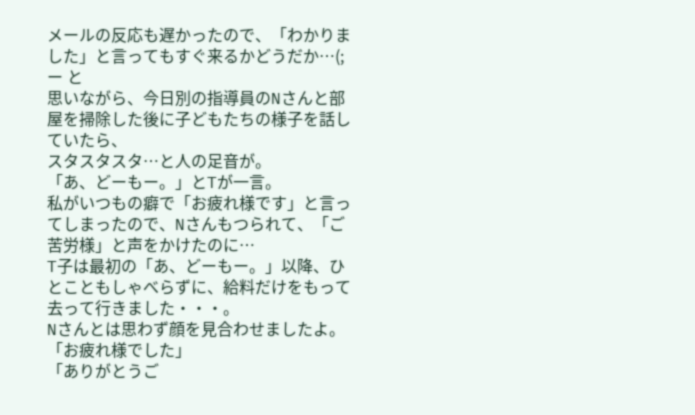メールの反応も遅かったので、「わかりました」と言ってもすぐ来るかどうだか…(; ー と
思いながら、今日別の指導員のNさんと部屋を掃除した後に子どもたちの様子を話していたら、
スタスタスタ…と人の足音が。
「あ、どーもー。」とTが一言。
私がいつもの癖で「お疲れ様です」と言ってしまったので、Nさんもつられて、「ご苦労様」と声をかけたのに…
T子は最初の「あ、どーもー。」以降、ひとこともしゃべらずに、給料だけをもって去って行きました・・・。
Nさんとは思わず顔を見合わせましたよ。
「お疲れ様でした」
「ありがとうご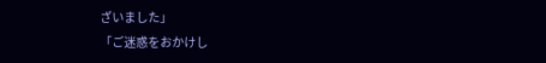ざいました」
「ご迷惑をおかけし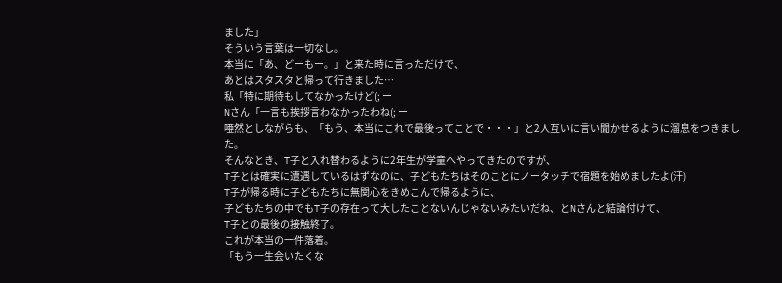ました」
そういう言葉は一切なし。
本当に「あ、どーもー。」と来た時に言っただけで、
あとはスタスタと帰って行きました…
私「特に期待もしてなかったけど(; ー
Nさん「一言も挨拶言わなかったわね(; ー
唖然としながらも、「もう、本当にこれで最後ってことで・・・」と2人互いに言い聞かせるように溜息をつきました。
そんなとき、T子と入れ替わるように2年生が学童へやってきたのですが、
T子とは確実に遭遇しているはずなのに、子どもたちはそのことにノータッチで宿題を始めましたよ(汗)
T子が帰る時に子どもたちに無関心をきめこんで帰るように、
子どもたちの中でもT子の存在って大したことないんじゃないみたいだね、とNさんと結論付けて、
T子との最後の接触終了。
これが本当の一件落着。
「もう一生会いたくな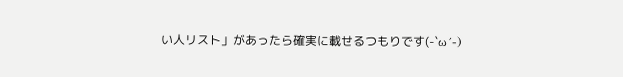い人リスト」があったら確実に載せるつもりです(-`ω´-)